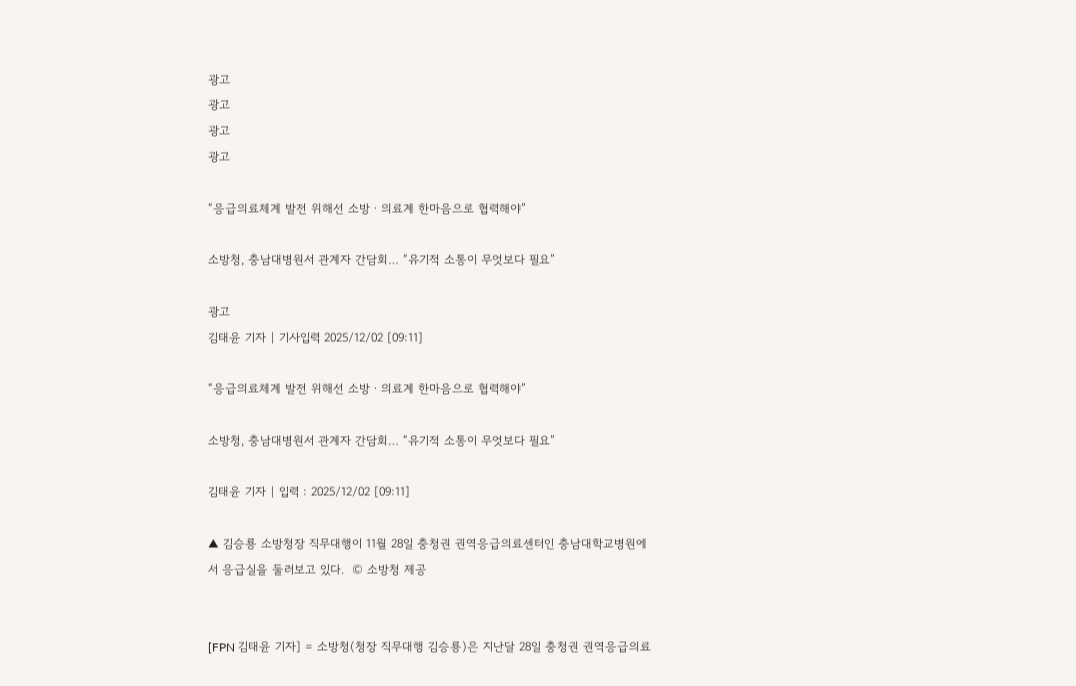광고
광고
광고
광고

“응급의료체계 발전 위해선 소방ㆍ의료계 한마음으로 협력해야”

소방청, 충남대병원서 관계자 간담회… “유기적 소통이 무엇보다 필요”

광고
김태윤 기자 | 기사입력 2025/12/02 [09:11]

“응급의료체계 발전 위해선 소방ㆍ의료계 한마음으로 협력해야”

소방청, 충남대병원서 관계자 간담회… “유기적 소통이 무엇보다 필요”

김태윤 기자 | 입력 : 2025/12/02 [09:11]

▲ 김승룡 소방청장 직무대행이 11월 28일 충청권 권역응급의료센터인 충남대학교병원에서 응급실을 둘러보고 있다.  © 소방청 제공


[FPN 김태윤 기자] = 소방청(청장 직무대행 김승룡)은 지난달 28일 충청권 권역응급의료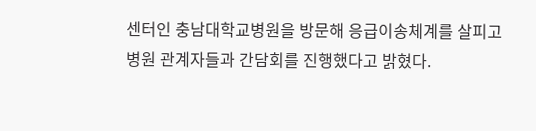센터인 충남대학교병원을 방문해 응급이송체계를 살피고 병원 관계자들과 간담회를 진행했다고 밝혔다.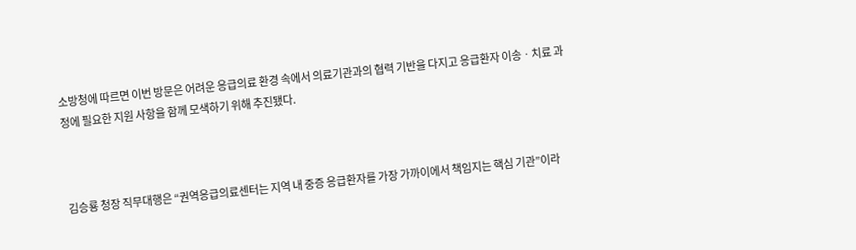소방청에 따르면 이번 방문은 어려운 응급의료 환경 속에서 의료기관과의 협력 기반을 다지고 응급환자 이송ㆍ치료 과정에 필요한 지원 사항을 함께 모색하기 위해 추진됐다.



김승룡 청장 직무대행은 “권역응급의료센터는 지역 내 중증 응급환자를 가장 가까이에서 책임지는 핵심 기관”이라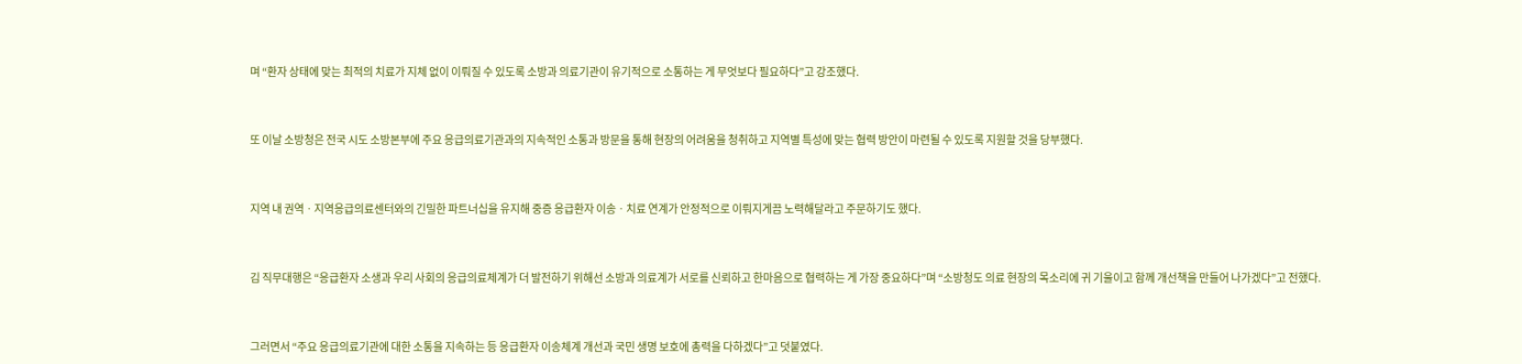며 “환자 상태에 맞는 최적의 치료가 지체 없이 이뤄질 수 있도록 소방과 의료기관이 유기적으로 소통하는 게 무엇보다 필요하다”고 강조했다.



또 이날 소방청은 전국 시도 소방본부에 주요 응급의료기관과의 지속적인 소통과 방문을 통해 현장의 어려움을 청취하고 지역별 특성에 맞는 협력 방안이 마련될 수 있도록 지원할 것을 당부했다.



지역 내 권역ㆍ지역응급의료센터와의 긴밀한 파트너십을 유지해 중증 응급환자 이송ㆍ치료 연계가 안정적으로 이뤄지게끔 노력해달라고 주문하기도 했다.



김 직무대행은 “응급환자 소생과 우리 사회의 응급의료체계가 더 발전하기 위해선 소방과 의료계가 서로를 신뢰하고 한마음으로 협력하는 게 가장 중요하다”며 “소방청도 의료 현장의 목소리에 귀 기울이고 함께 개선책을 만들어 나가겠다”고 전했다.



그러면서 “주요 응급의료기관에 대한 소통을 지속하는 등 응급환자 이송체계 개선과 국민 생명 보호에 총력을 다하겠다”고 덧붙였다.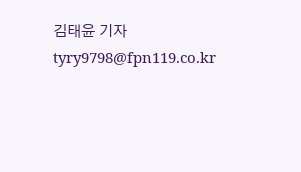김태윤 기자 tyry9798@fpn119.co.kr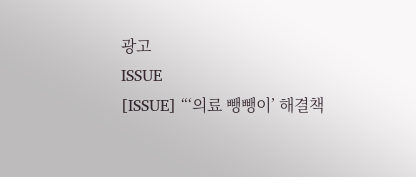광고
ISSUE
[ISSUE] “‘의료 뺑뺑이’ 해결책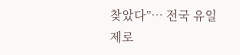찾았다”… 전국 유일 제로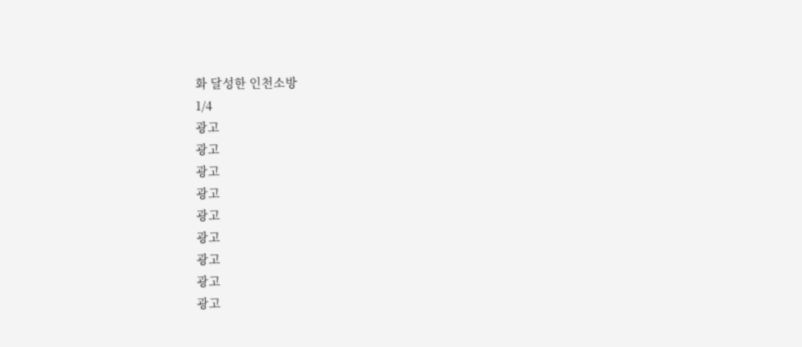화 달성한 인천소방
1/4
광고
광고
광고
광고
광고
광고
광고
광고
광고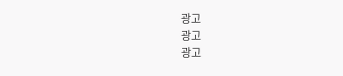광고
광고
광고